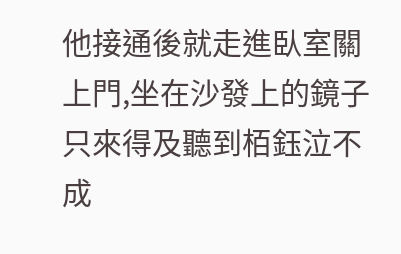他接通後就走進臥室關上門,坐在沙發上的鏡子只來得及聽到栢鈺泣不成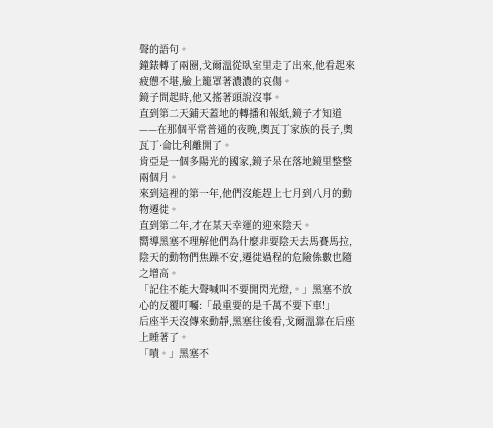聲的語句。
鐘錶轉了兩圈,戈爾溫從臥室里走了出來,他看起來疲憊不堪,臉上籠罩著濃濃的哀傷。
鏡子問起時,他又搖著頭說沒事。
直到第二天鋪天蓋地的轉播和報紙,鏡子才知道——在那個平常普通的夜晚,奧瓦丁家族的長子,奧瓦丁·侖比利離開了。
肯亞是一個多陽光的國家,鏡子呆在落地鏡里整整兩個月。
來到這裡的第一年,他們沒能趕上七月到八月的動物遷徙。
直到第二年,才在某天幸運的迎來陰天。
嚮導黑塞不理解他們為什麼非要陰天去馬賽馬拉,陰天的動物們焦躁不安,遷徙過程的危險係數也隨之增高。
「記住不能大聲喊叫不要開閃光燈,。」黑塞不放心的反覆叮囑:「最重要的是千萬不要下車!」
后座半天沒傳來動靜,黑塞往後看,戈爾溫靠在后座上睡著了。
「嘖。」黑塞不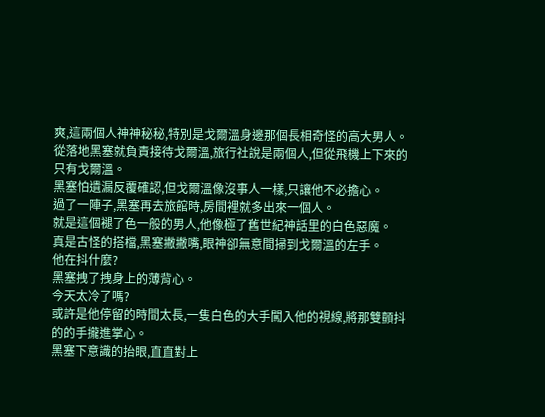爽,這兩個人神神秘秘,特別是戈爾溫身邊那個長相奇怪的高大男人。
從落地黑塞就負責接待戈爾溫,旅行社說是兩個人,但從飛機上下來的只有戈爾溫。
黑塞怕遺漏反覆確認,但戈爾溫像沒事人一樣,只讓他不必擔心。
過了一陣子,黑塞再去旅館時,房間裡就多出來一個人。
就是這個褪了色一般的男人,他像極了舊世紀神話里的白色惡魔。
真是古怪的搭檔,黑塞撇撇嘴,眼神卻無意間掃到戈爾溫的左手。
他在抖什麼?
黑塞拽了拽身上的薄背心。
今天太冷了嗎?
或許是他停留的時間太長,一隻白色的大手闖入他的視線,將那雙顫抖的的手攏進掌心。
黑塞下意識的抬眼,直直對上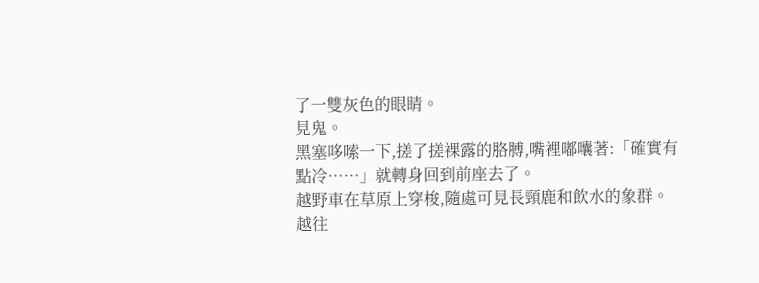了一雙灰色的眼睛。
見鬼。
黑塞哆嗦一下,搓了搓裸露的胳膊,嘴裡嘟囔著:「確實有點冷……」就轉身回到前座去了。
越野車在草原上穿梭,隨處可見長頸鹿和飲水的象群。
越往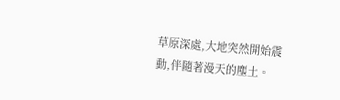草原深處,大地突然開始震動,伴隨著漫天的塵土。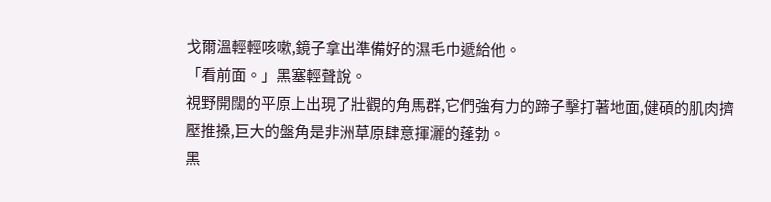戈爾溫輕輕咳嗽,鏡子拿出準備好的濕毛巾遞給他。
「看前面。」黑塞輕聲說。
視野開闊的平原上出現了壯觀的角馬群,它們強有力的蹄子擊打著地面,健碩的肌肉擠壓推搡,巨大的盤角是非洲草原肆意揮灑的蓬勃。
黑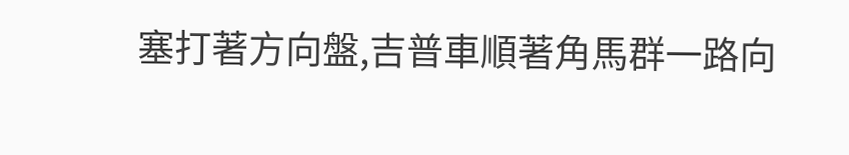塞打著方向盤,吉普車順著角馬群一路向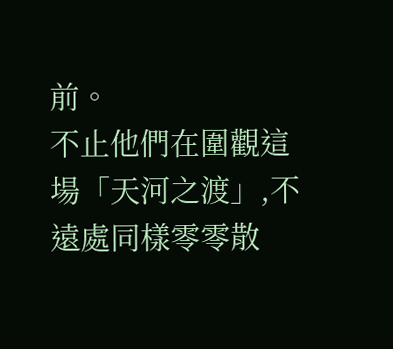前。
不止他們在圍觀這場「天河之渡」,不遠處同樣零零散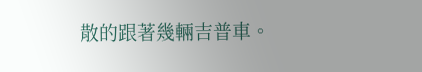散的跟著幾輛吉普車。